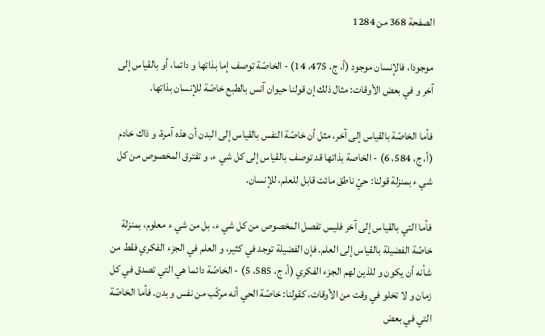الصفحة 368 من 1284

موجودا، فالإنسان موجود (أ، ج، 475، 14) - الخاصّة توصف إما بذاتها و دائما، أو بالقياس إلى آخر و في بعض الأوقات: مثال ذلك إن قولنا حيوان آنس بالطبع خاصّة للإنسان بذاتها.

فأما الخاصّة بالقياس إلى آخر، مثل أن خاصّة النفس بالقياس إلى البدن أن هذه آمرة، و ذاك خادم (أ، ج، 584، 6) - الخاصة بذاتها قد توصف بالقياس إلى كل شي ء، و تفترق المخصوص من كل شي ء بمنزلة قولنا: حيّ ناطق مائت قابل للعلم، للإنسان.

فأما التي بالقياس إلى آخر فليس تفصل المخصوص من كل شي ء، بل من شي ء معلوم، بمنزلة خاصّة الفضيلة بالقياس إلى العلم. فإن الفضيلة توجد في كثير، و العلم في الجزء الفكري فقط من شأنه أن يكون و للذين لهم الجزء الفكري (أ، ج، 585، 5) - الخاصّة دائما هي التي تصدق في كل زمان و لا تخلو في وقت من الأوقات، كقولنا: خاصّة الحي أنه مركّب من نفس و بدن. فأما الخاصّة التي في بعض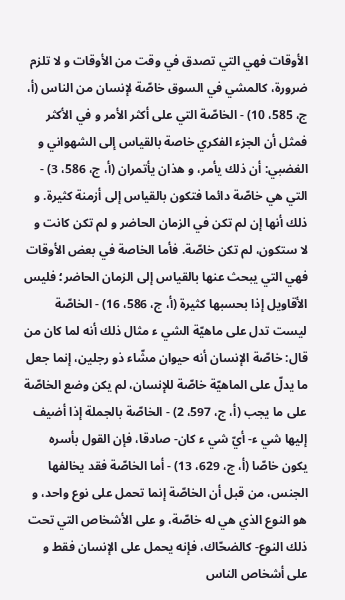الأوقات فهي التي تصدق في وقت من الأوقات و لا تلزم ضرورة، كالمشي في السوق خاصّة لإنسان من الناس (أ، ج، 585، 10) - الخاصّة التي على أكثر الأمر و في الأكثر فمثل أن الجزء الفكري خاصة بالقياس إلى الشهواني و الغضبي: أن ذلك يأمر، و هذان يأتمران (أ، ج، 586، 3) - التي هي خاصّة دائما فتكون بالقياس إلى أزمنة كثيرة. و ذلك أنها إن لم تكن في الزمان الحاضر و لم تكن كانت و لا ستكون، لم تكن خاصّة. فأما الخاصة في بعض الأوقات فهي التي يبحث عنها بالقياس إلى الزمان الحاضر؛ فليس الأقاويل إذا بحسبها كثيرة (أ، ج، 586، 16) - الخاصّة ليست تدل على ماهيّة الشي ء مثال ذلك أنه لما كان من قال: خاصّة الإنسان أنه حيوان مشّاء ذو رجلين، إنما جعل ما يدلّ على الماهيّة خاصّة للإنسان، لم يكن وضع الخاصّة على ما يجب (أ، ج، 597، 2) - الخاصّة بالجملة إذا أضيف إليها شي ء- أيّ شي ء كان- صادقا، فإن القول بأسره يكون خاصّا (أ، ج، 629، 13) - أما الخاصّة فقد يخالفها الجنس، من قبل أن الخاصّة إنما تحمل على نوع واحد، و هو النوع الذي هي له خاصّة، و على الأشخاص التي تحت ذلك النوع- كالضحّاك، فإنه يحمل على الإنسان فقط و على أشخاص الناس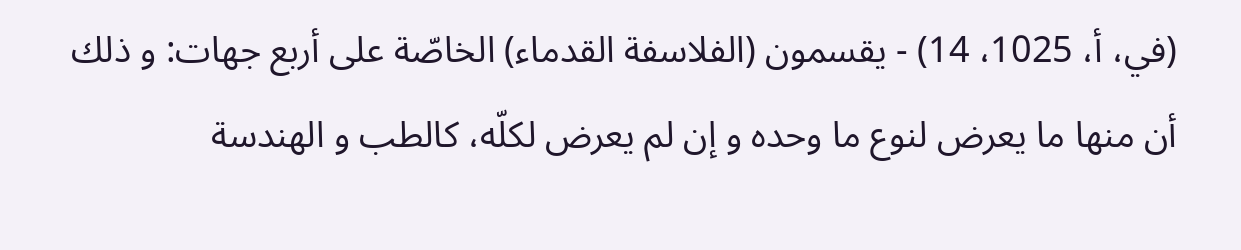(في، أ، 1025، 14) - يقسمون (الفلاسفة القدماء) الخاصّة على أربع جهات: و ذلك أن منها ما يعرض لنوع ما وحده و إن لم يعرض لكلّه، كالطب و الهندسة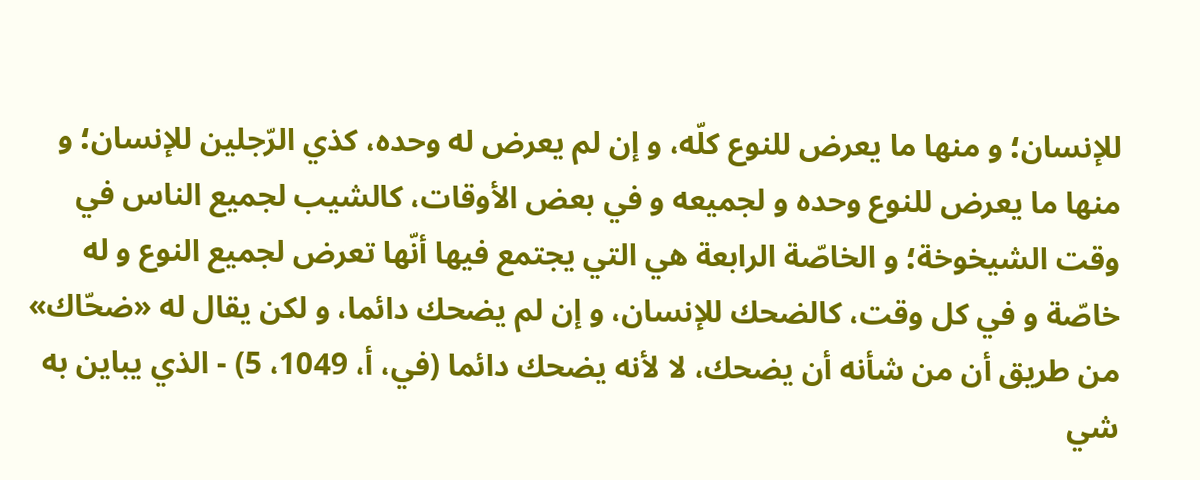للإنسان؛ و منها ما يعرض للنوع كلّه، و إن لم يعرض له وحده، كذي الرّجلين للإنسان؛ و منها ما يعرض للنوع وحده و لجميعه و في بعض الأوقات، كالشيب لجميع الناس في وقت الشيخوخة؛ و الخاصّة الرابعة هي التي يجتمع فيها أنّها تعرض لجميع النوع و له خاصّة و في كل وقت، كالضحك للإنسان، و إن لم يضحك دائما، و لكن يقال له «ضحّاك» من طريق أن من شأنه أن يضحك، لا لأنه يضحك دائما (في، أ، 1049، 5) - الذي يباين به شي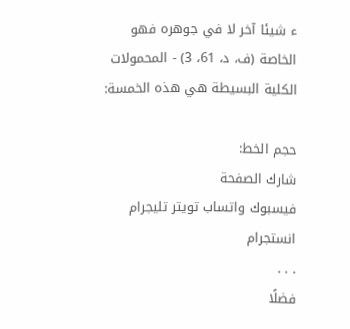ء شيئا آخر لا في جوهره فهو الخاصة (ف، د، 61، 3) - المحمولات الكلية البسيطة هي هذه الخمسة:

حجم الخط:
شارك الصفحة
فيسبوك واتساب تويتر تليجرام انستجرام
. . .
فضلًا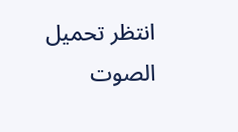انتظر تحميل الصوت